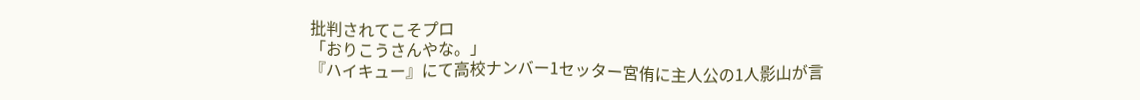批判されてこそプロ
「おりこうさんやな。」
『ハイキュー』にて高校ナンバー1セッター宮侑に主人公の1人影山が言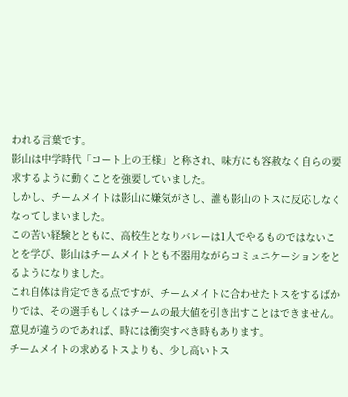われる言葉です。
影山は中学時代「コート上の王様」と称され、味方にも容赦なく自らの要求するように動くことを強要していました。
しかし、チームメイトは影山に嫌気がさし、誰も影山のトスに反応しなくなってしまいました。
この苦い経験とともに、高校生となりバレーは1人でやるものではないことを学び、影山はチームメイトとも不器用ながらコミュニケーションをとるようになりました。
これ自体は肯定できる点ですが、チームメイトに合わせたトスをするばかりでは、その選手もしくはチームの最大値を引き出すことはできません。
意見が違うのであれば、時には衝突すべき時もあります。
チームメイトの求めるトスよりも、少し高いトス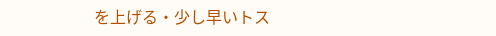を上げる・少し早いトス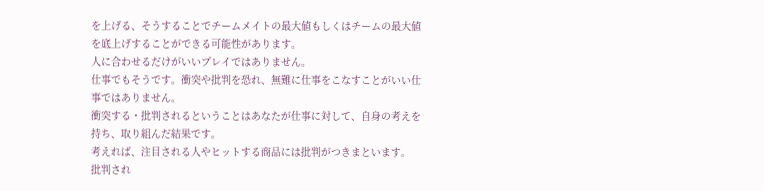を上げる、そうすることでチームメイトの最大値もしくはチームの最大値を底上げすることができる可能性があります。
人に合わせるだけがいいプレイではありません。
仕事でもそうです。衝突や批判を恐れ、無難に仕事をこなすことがいい仕事ではありません。
衝突する・批判されるということはあなたが仕事に対して、自身の考えを持ち、取り組んだ結果です。
考えれば、注目される人やヒットする商品には批判がつきまといます。
批判され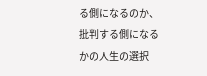る側になるのか、批判する側になるかの人生の選択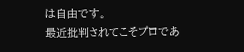は自由です。
最近批判されてこそプロであ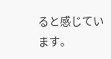ると感じています。